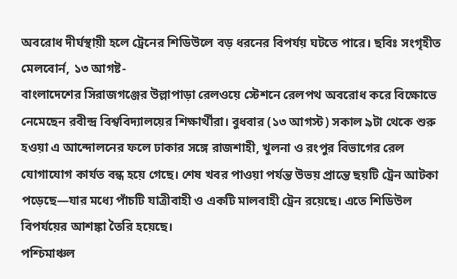অবরোধ দীর্ঘস্থায়ী হলে ট্রেনের শিডিউলে বড় ধরনের বিপর্যয় ঘটতে পারে। ছবিঃ সংগৃহীত
মেলবোর্ন, ১৩ আগষ্ট-
বাংলাদেশের সিরাজগঞ্জের উল্লাপাড়া রেলওয়ে স্টেশনে রেলপথ অবরোধ করে বিক্ষোভে নেমেছেন রবীন্দ্র বিশ্ববিদ্যালয়ের শিক্ষার্থীরা। বুধবার (১৩ আগস্ট) সকাল ৯টা থেকে শুরু হওয়া এ আন্দোলনের ফলে ঢাকার সঙ্গে রাজশাহী, খুলনা ও রংপুর বিভাগের রেল যোগাযোগ কার্যত বন্ধ হয়ে গেছে। শেষ খবর পাওয়া পর্যন্ত উভয় প্রান্তে ছয়টি ট্রেন আটকা পড়েছে—যার মধ্যে পাঁচটি যাত্রীবাহী ও একটি মালবাহী ট্রেন রয়েছে। এতে শিডিউল বিপর্যয়ের আশঙ্কা তৈরি হয়েছে।
পশ্চিমাঞ্চল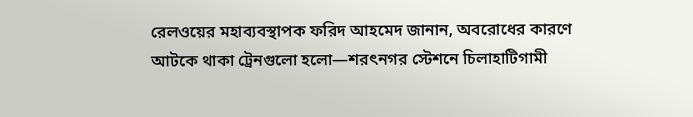রেলওয়ের মহাব্যবস্থাপক ফরিদ আহমেদ জানান, অবরোধের কারণে আটকে থাকা ট্রেনগুলো হলো—শরৎনগর স্টেশনে চিলাহাটিগামী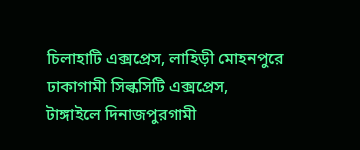চিলাহাটি এক্সপ্রেস, লাহিড়ী মোহনপুরে ঢাকাগামী সিল্কসিটি এক্সপ্রেস, টাঙ্গাইলে দিনাজপুরগামী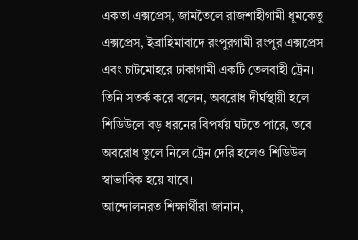একতা এক্সপ্রেস, জামতৈলে রাজশাহীগামী ধূমকেতু এক্সপ্রেস, ইব্রাহিমাবাদে রংপুরগামী রংপুর এক্সপ্রেস এবং চাটমোহরে ঢাকাগামী একটি তেলবাহী ট্রেন।
তিনি সতর্ক করে বলেন, অবরোধ দীর্ঘস্থায়ী হলে শিডিউলে বড় ধরনের বিপর্যয় ঘটতে পারে, তবে অবরোধ তুলে নিলে ট্রেন দেরি হলেও শিডিউল স্বাভাবিক হয়ে যাবে।
আন্দোলনরত শিক্ষার্থীরা জানান,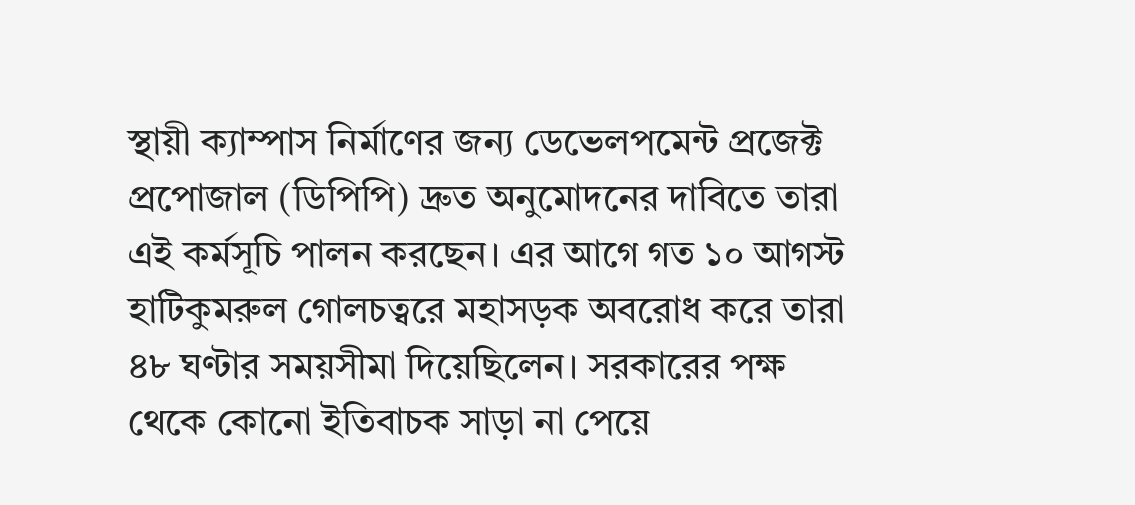স্থায়ী ক্যাম্পাস নির্মাণের জন্য ডেভেলপমেন্ট প্রজেক্ট প্রপোজাল (ডিপিপি) দ্রুত অনুমোদনের দাবিতে তারা এই কর্মসূচি পালন করছেন। এর আগে গত ১০ আগস্ট হাটিকুমরুল গোলচত্বরে মহাসড়ক অবরোধ করে তারা ৪৮ ঘণ্টার সময়সীমা দিয়েছিলেন। সরকারের পক্ষ থেকে কোনো ইতিবাচক সাড়া না পেয়ে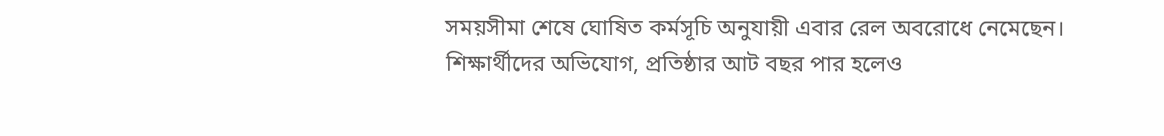সময়সীমা শেষে ঘোষিত কর্মসূচি অনুযায়ী এবার রেল অবরোধে নেমেছেন।
শিক্ষার্থীদের অভিযোগ, প্রতিষ্ঠার আট বছর পার হলেও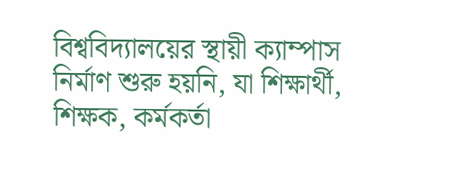বিশ্ববিদ্যালয়ের স্থায়ী ক্যাম্পাস নির্মাণ শুরু হয়নি, যা শিক্ষার্থী, শিক্ষক, কর্মকর্তা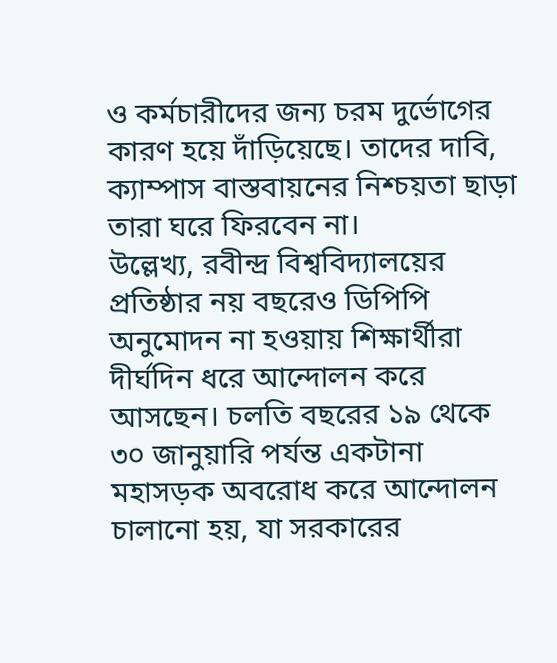ও কর্মচারীদের জন্য চরম দুর্ভোগের কারণ হয়ে দাঁড়িয়েছে। তাদের দাবি, ক্যাম্পাস বাস্তবায়নের নিশ্চয়তা ছাড়া তারা ঘরে ফিরবেন না।
উল্লেখ্য, রবীন্দ্র বিশ্ববিদ্যালয়ের প্রতিষ্ঠার নয় বছরেও ডিপিপি অনুমোদন না হওয়ায় শিক্ষার্থীরা দীর্ঘদিন ধরে আন্দোলন করে আসছেন। চলতি বছরের ১৯ থেকে ৩০ জানুয়ারি পর্যন্ত একটানা মহাসড়ক অবরোধ করে আন্দোলন চালানো হয়, যা সরকারের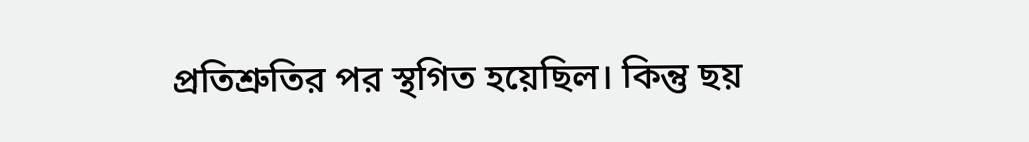প্রতিশ্রুতির পর স্থগিত হয়েছিল। কিন্তু ছয়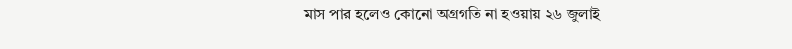মাস পার হলেও কোনো অগ্রগতি না হওয়ায় ২৬ জুলাই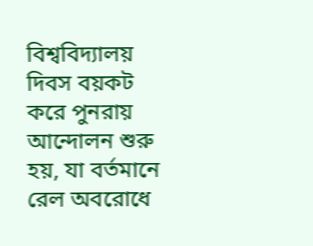বিশ্ববিদ্যালয় দিবস বয়কট করে পুনরায় আন্দোলন শুরু হয়, যা বর্তমানে রেল অবরোধে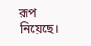রূপ নিয়েছে।